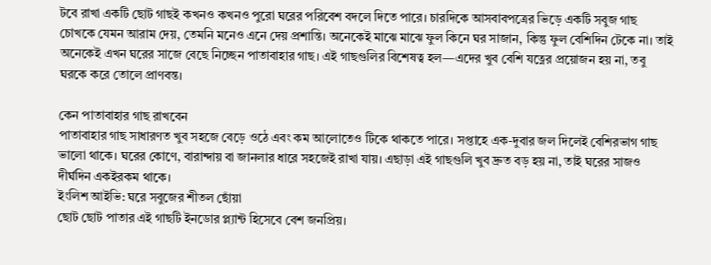টবে রাখা একটি ছোট গাছই কখনও কখনও পুরো ঘরের পরিবেশ বদলে দিতে পারে। চারদিকে আসবাবপত্রের ভিড়ে একটি সবুজ গাছ চোখকে যেমন আরাম দেয়, তেমনি মনেও এনে দেয় প্রশান্তি। অনেকেই মাঝে মাঝে ফুল কিনে ঘর সাজান, কিন্তু ফুল বেশিদিন টেকে না। তাই অনেকেই এখন ঘরের সাজে বেছে নিচ্ছেন পাতাবাহার গাছ। এই গাছগুলির বিশেষত্ব হল—এদের খুব বেশি যত্নের প্রয়োজন হয় না, তবু ঘরকে করে তোলে প্রাণবন্ত।

কেন পাতাবাহার গাছ রাখবেন
পাতাবাহার গাছ সাধারণত খুব সহজে বেড়ে ওঠে এবং কম আলোতেও টিকে থাকতে পারে। সপ্তাহে এক-দুবার জল দিলেই বেশিরভাগ গাছ ভালো থাকে। ঘরের কোণে, বারান্দায় বা জানলার ধারে সহজেই রাখা যায়। এছাড়া এই গাছগুলি খুব দ্রুত বড় হয় না, তাই ঘরের সাজও দীর্ঘদিন একইরকম থাকে।
ইংলিশ আইভি: ঘরে সবুজের শীতল ছোঁয়া
ছোট ছোট পাতার এই গাছটি ইনডোর প্ল্যান্ট হিসেবে বেশ জনপ্রিয়।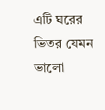এটি ঘরের ভিতর যেমন ভালো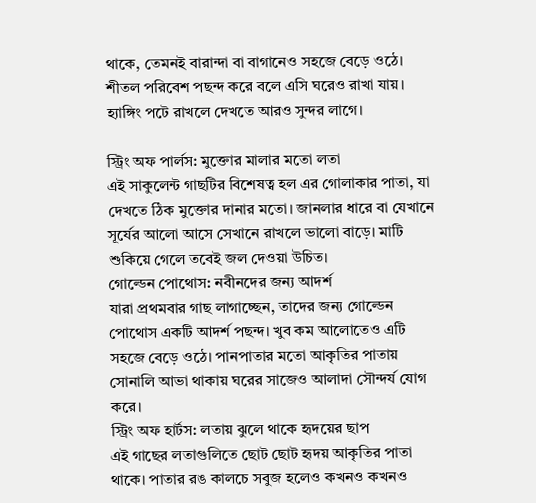থাকে, তেমনই বারান্দা বা বাগানেও সহজে বেড়ে ওঠে। শীতল পরিবেশ পছন্দ করে বলে এসি ঘরেও রাখা যায়। হ্যাঙ্গিং পটে রাখলে দেখতে আরও সুন্দর লাগে।

স্ট্রিং অফ পার্লস: মুক্তোর মালার মতো লতা
এই সাকুলেন্ট গাছটির বিশেষত্ব হল এর গোলাকার পাতা, যা দেখতে ঠিক মুক্তোর দানার মতো। জানলার ধারে বা যেখানে সূর্যের আলো আসে সেখানে রাখলে ভালো বাড়ে। মাটি শুকিয়ে গেলে তবেই জল দেওয়া উচিত।
গোল্ডেন পোথোস: নবীনদের জন্য আদর্শ
যারা প্রথমবার গাছ লাগাচ্ছেন, তাদের জন্য গোল্ডেন পোথোস একটি আদর্শ পছন্দ। খুব কম আলোতেও এটি সহজে বেড়ে ওঠে। পানপাতার মতো আকৃতির পাতায় সোনালি আভা থাকায় ঘরের সাজেও আলাদা সৌন্দর্য যোগ করে।
স্ট্রিং অফ হার্টস: লতায় ঝুলে থাকে হৃদয়ের ছাপ
এই গাছের লতাগুলিতে ছোট ছোট হৃদয় আকৃতির পাতা থাকে। পাতার রঙ কালচে সবুজ হলেও কখনও কখনও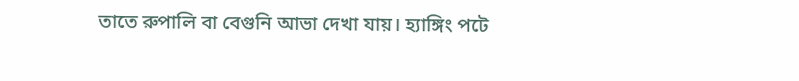তাতে রুপালি বা বেগুনি আভা দেখা যায়। হ্যাঙ্গিং পটে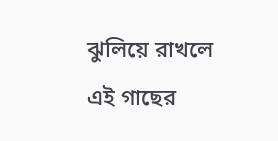ঝুলিয়ে রাখলে এই গাছের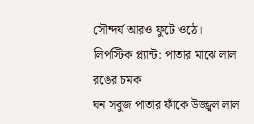সৌন্দর্য আরও ফুটে ওঠে।
লিপস্টিক প্ল্যান্ট: পাতার মাঝে লাল রঙের চমক
ঘন সবুজ পাতার ফাঁকে উজ্জ্বল লাল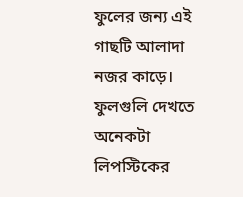ফুলের জন্য এই গাছটি আলাদা নজর কাড়ে। ফুলগুলি দেখতে অনেকটা লিপস্টিকের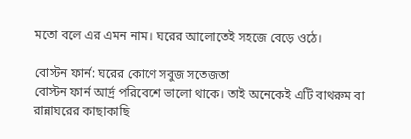মতো বলে এর এমন নাম। ঘরের আলোতেই সহজে বেড়ে ওঠে।

বোস্টন ফার্ন: ঘরের কোণে সবুজ সতেজতা
বোস্টন ফার্ন আর্দ্র পরিবেশে ভালো থাকে। তাই অনেকেই এটি বাথরুম বা রান্নাঘরের কাছাকাছি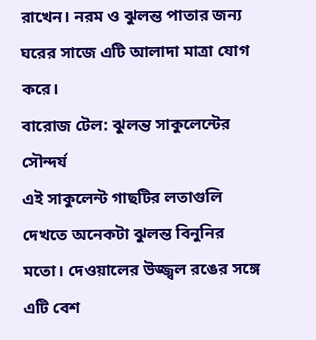রাখেন। নরম ও ঝুলন্ত পাতার জন্য ঘরের সাজে এটি আলাদা মাত্রা যোগ করে।
বারোজ টেল: ঝুলন্ত সাকুলেন্টের সৌন্দর্য
এই সাকুলেন্ট গাছটির লতাগুলি দেখতে অনেকটা ঝুলন্ত বিনুনির মতো। দেওয়ালের উজ্জ্বল রঙের সঙ্গে এটি বেশ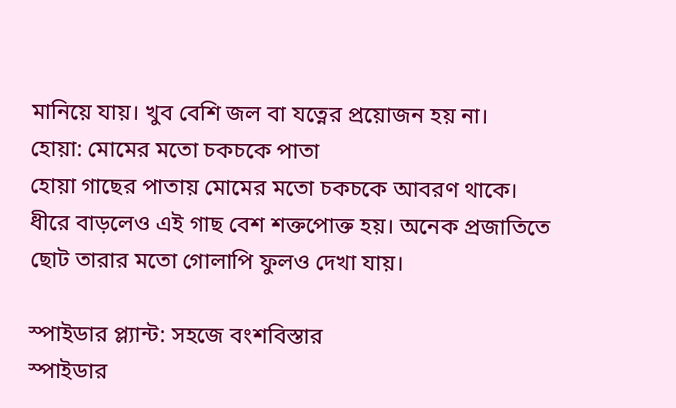মানিয়ে যায়। খুব বেশি জল বা যত্নের প্রয়োজন হয় না।
হোয়া: মোমের মতো চকচকে পাতা
হোয়া গাছের পাতায় মোমের মতো চকচকে আবরণ থাকে। ধীরে বাড়লেও এই গাছ বেশ শক্তপোক্ত হয়। অনেক প্রজাতিতে ছোট তারার মতো গোলাপি ফুলও দেখা যায়।

স্পাইডার প্ল্যান্ট: সহজে বংশবিস্তার
স্পাইডার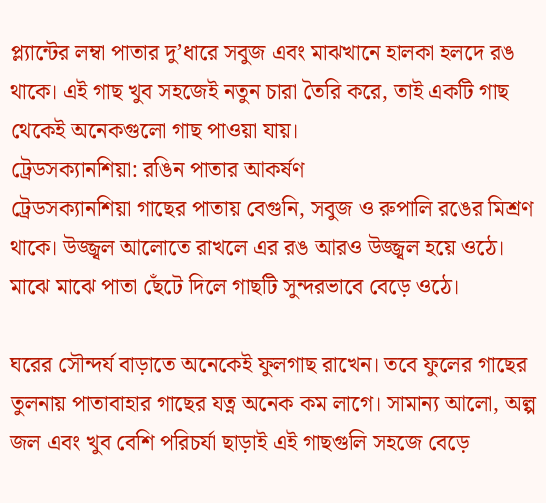প্ল্যান্টের লম্বা পাতার দু’ধারে সবুজ এবং মাঝখানে হালকা হলদে রঙ থাকে। এই গাছ খুব সহজেই নতুন চারা তৈরি করে, তাই একটি গাছ থেকেই অনেকগুলো গাছ পাওয়া যায়।
ট্রেডসক্যানশিয়া: রঙিন পাতার আকর্ষণ
ট্রেডসক্যানশিয়া গাছের পাতায় বেগুনি, সবুজ ও রুপালি রঙের মিশ্রণ থাকে। উজ্জ্বল আলোতে রাখলে এর রঙ আরও উজ্জ্বল হয়ে ওঠে। মাঝে মাঝে পাতা ছেঁটে দিলে গাছটি সুন্দরভাবে বেড়ে ওঠে।

ঘরের সৌন্দর্য বাড়াতে অনেকেই ফুলগাছ রাখেন। তবে ফুলের গাছের তুলনায় পাতাবাহার গাছের যত্ন অনেক কম লাগে। সামান্য আলো, অল্প জল এবং খুব বেশি পরিচর্যা ছাড়াই এই গাছগুলি সহজে বেড়ে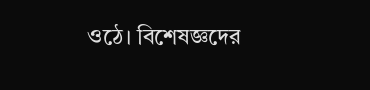ওঠে। বিশেষজ্ঞদের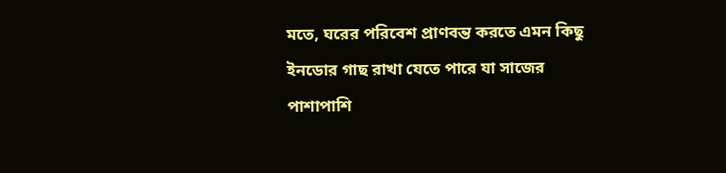মতে, ঘরের পরিবেশ প্রাণবন্ত করতে এমন কিছু ইনডোর গাছ রাখা যেতে পারে যা সাজের পাশাপাশি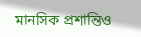মানসিক প্রশান্তিও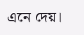এনে দেয়।